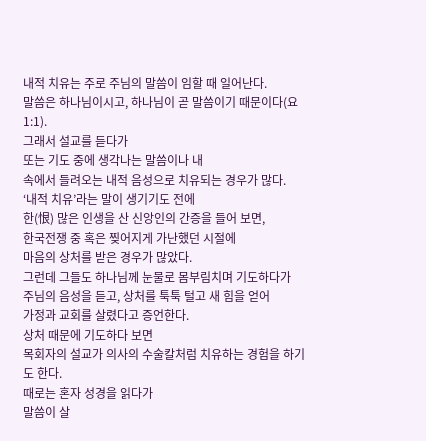내적 치유는 주로 주님의 말씀이 임할 때 일어난다.
말씀은 하나님이시고, 하나님이 곧 말씀이기 때문이다(요 1:1).
그래서 설교를 듣다가
또는 기도 중에 생각나는 말씀이나 내
속에서 들려오는 내적 음성으로 치유되는 경우가 많다.
‘내적 치유’라는 말이 생기기도 전에
한(恨) 많은 인생을 산 신앙인의 간증을 들어 보면,
한국전쟁 중 혹은 찢어지게 가난했던 시절에
마음의 상처를 받은 경우가 많았다.
그런데 그들도 하나님께 눈물로 몸부림치며 기도하다가
주님의 음성을 듣고, 상처를 툭툭 털고 새 힘을 얻어
가정과 교회를 살렸다고 증언한다.
상처 때문에 기도하다 보면
목회자의 설교가 의사의 수술칼처럼 치유하는 경험을 하기도 한다.
때로는 혼자 성경을 읽다가
말씀이 살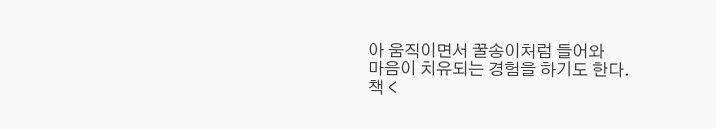아 움직이면서 꿀송이처럼 들어와
마음이 치유되는 경험을 하기도 한다.
책 <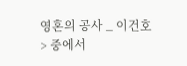영혼의 공사 _ 이건호> 중에서